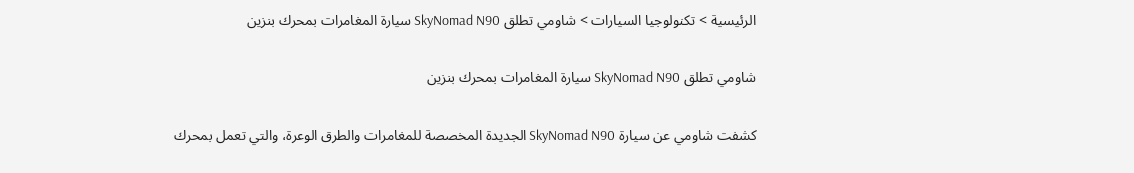الرئيسية > تكنولوجيا السيارات > شاومي تطلق SkyNomad N90 سيارة المغامرات بمحرك بنزين

شاومي تطلق SkyNomad N90 سيارة المغامرات بمحرك بنزين

كشفت شاومي عن سيارة SkyNomad N90 الجديدة المخصصة للمغامرات والطرق الوعرة، والتي تعمل بمحرك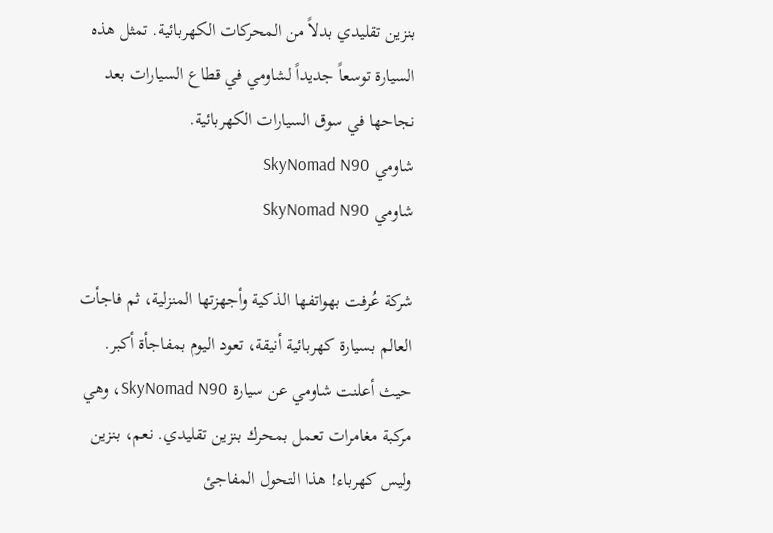بنزين تقليدي بدلاً من المحركات الكهربائية. تمثل هذه السيارة توسعاً جديداً لشاومي في قطاع السيارات بعد نجاحها في سوق السيارات الكهربائية.
شاومي SkyNomad N90
شاومي SkyNomad N90

شركة عُرفت بهواتفها الذكية وأجهزتها المنزلية، ثم فاجأت العالم بسيارة كهربائية أنيقة، تعود اليوم بمفاجأة أكبر. حيث أعلنت شاومي عن سيارة SkyNomad N90، وهي مركبة مغامرات تعمل بمحرك بنزين تقليدي. نعم، بنزين وليس كهرباء! هذا التحول المفاجئ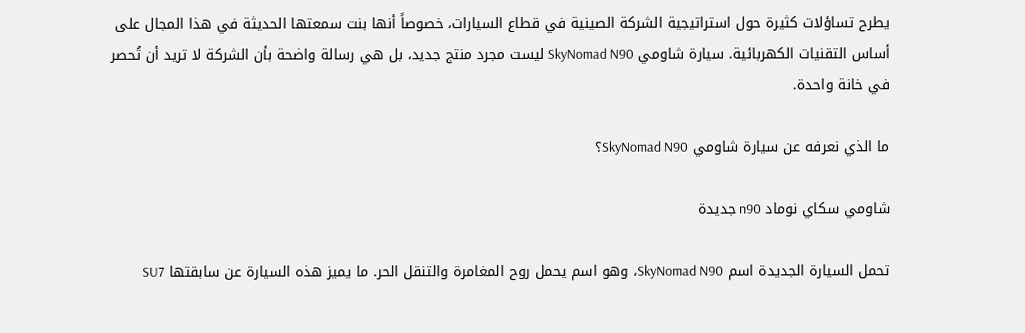يطرح تساؤلات كثيرة حول استراتيجية الشركة الصينية في قطاع السيارات، خصوصاً أنها بنت سمعتها الحديثة في هذا المجال على أساس التقنيات الكهربائية. سيارة شاومي SkyNomad N90 ليست مجرد منتج جديد، بل هي رسالة واضحة بأن الشركة لا تريد أن تُحصر في خانة واحدة.

ما الذي نعرفه عن سيارة شاومي SkyNomad N90؟

شاومي سكاي نوماد n90 جديدة

تحمل السيارة الجديدة اسم SkyNomad N90، وهو اسم يحمل روح المغامرة والتنقل الحر. ما يميز هذه السيارة عن سابقتها SU7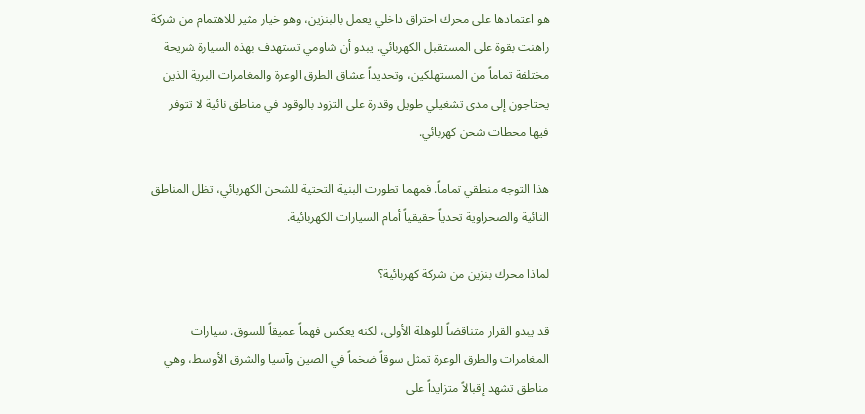هو اعتمادها على محرك احتراق داخلي يعمل بالبنزين، وهو خيار مثير للاهتمام من شركة راهنت بقوة على المستقبل الكهربائي. يبدو أن شاومي تستهدف بهذه السيارة شريحة مختلفة تماماً من المستهلكين، وتحديداً عشاق الطرق الوعرة والمغامرات البرية الذين يحتاجون إلى مدى تشغيلي طويل وقدرة على التزود بالوقود في مناطق نائية لا تتوفر فيها محطات شحن كهربائي.

هذا التوجه منطقي تماماً. فمهما تطورت البنية التحتية للشحن الكهربائي، تظل المناطق النائية والصحراوية تحدياً حقيقياً أمام السيارات الكهربائية.

لماذا محرك بنزين من شركة كهربائية؟

قد يبدو القرار متناقضاً للوهلة الأولى، لكنه يعكس فهماً عميقاً للسوق. سيارات المغامرات والطرق الوعرة تمثل سوقاً ضخماً في الصين وآسيا والشرق الأوسط، وهي مناطق تشهد إقبالاً متزايداً على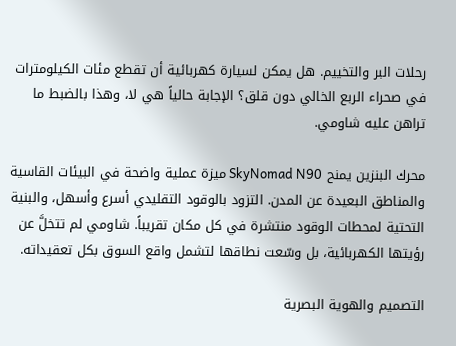رحلات البر والتخييم. هل يمكن لسيارة كهربائية أن تقطع مئات الكيلومترات في صحراء الربع الخالي دون قلق؟ الإجابة حالياً هي لا، وهذا بالضبط ما تراهن عليه شاومي.

محرك البنزين يمنح SkyNomad N90 ميزة عملية واضحة في البيئات القاسية والمناطق البعيدة عن المدن. التزود بالوقود التقليدي أسرع وأسهل، والبنية التحتية لمحطات الوقود منتشرة في كل مكان تقريباً. شاومي لم تتخلَّ عن رؤيتها الكهربائية، بل وسّعت نطاقها لتشمل واقع السوق بكل تعقيداته.

التصميم والهوية البصرية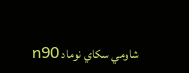شاومي سكاي نوماد n90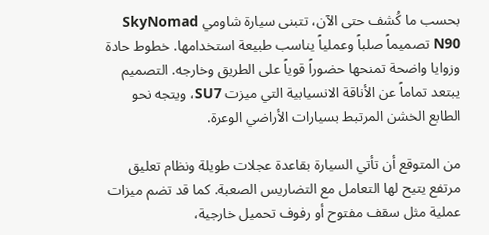بحسب ما كُشف حتى الآن، تتبنى سيارة شاومي SkyNomad N90 تصميماً صلباً وعملياً يناسب طبيعة استخدامها. خطوط حادة وزوايا واضحة تمنحها حضوراً قوياً على الطريق وخارجه. التصميم يبتعد تماماً عن الأناقة الانسيابية التي ميزت SU7، ويتجه نحو الطابع الخشن المرتبط بسيارات الأراضي الوعرة.

من المتوقع أن تأتي السيارة بقاعدة عجلات طويلة ونظام تعليق مرتفع يتيح لها التعامل مع التضاريس الصعبة. كما قد تضم ميزات عملية مثل سقف مفتوح أو رفوف تحميل خارجية،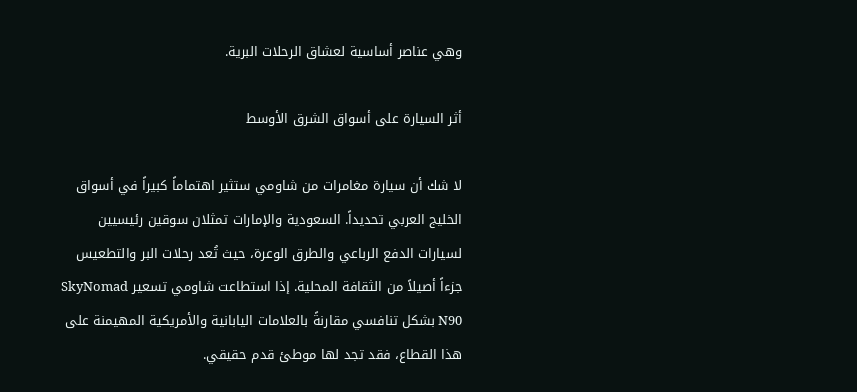وهي عناصر أساسية لعشاق الرحلات البرية.

أثر السيارة على أسواق الشرق الأوسط

لا شك أن سيارة مغامرات من شاومي ستثير اهتماماً كبيراً في أسواق الخليج العربي تحديداً. السعودية والإمارات تمثلان سوقين رئيسيين لسيارات الدفع الرباعي والطرق الوعرة، حيث تُعد رحلات البر والتطعيس جزءاً أصيلاً من الثقافة المحلية. إذا استطاعت شاومي تسعير SkyNomad N90 بشكل تنافسي مقارنةً بالعلامات اليابانية والأمريكية المهيمنة على هذا القطاع، فقد تجد لها موطئ قدم حقيقي.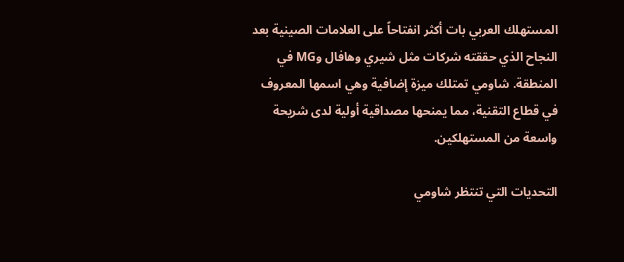المستهلك العربي بات أكثر انفتاحاً على العلامات الصينية بعد النجاح الذي حققته شركات مثل شيري وهافال وMG في المنطقة. شاومي تمتلك ميزة إضافية وهي اسمها المعروف في قطاع التقنية، مما يمنحها مصداقية أولية لدى شريحة واسعة من المستهلكين.

التحديات التي تنتظر شاومي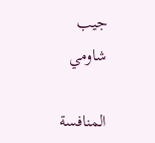جيب شاومي

المنافسة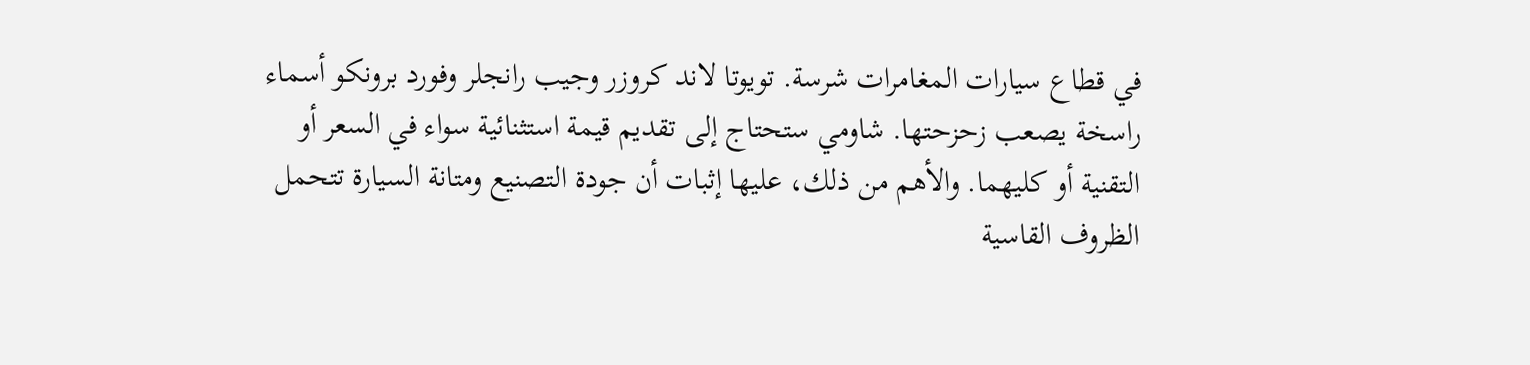في قطاع سيارات المغامرات شرسة. تويوتا لاند كروزر وجيب رانجلر وفورد برونكو أسماء راسخة يصعب زحزحتها. شاومي ستحتاج إلى تقديم قيمة استثنائية سواء في السعر أو التقنية أو كليهما. والأهم من ذلك، عليها إثبات أن جودة التصنيع ومتانة السيارة تتحمل الظروف القاسية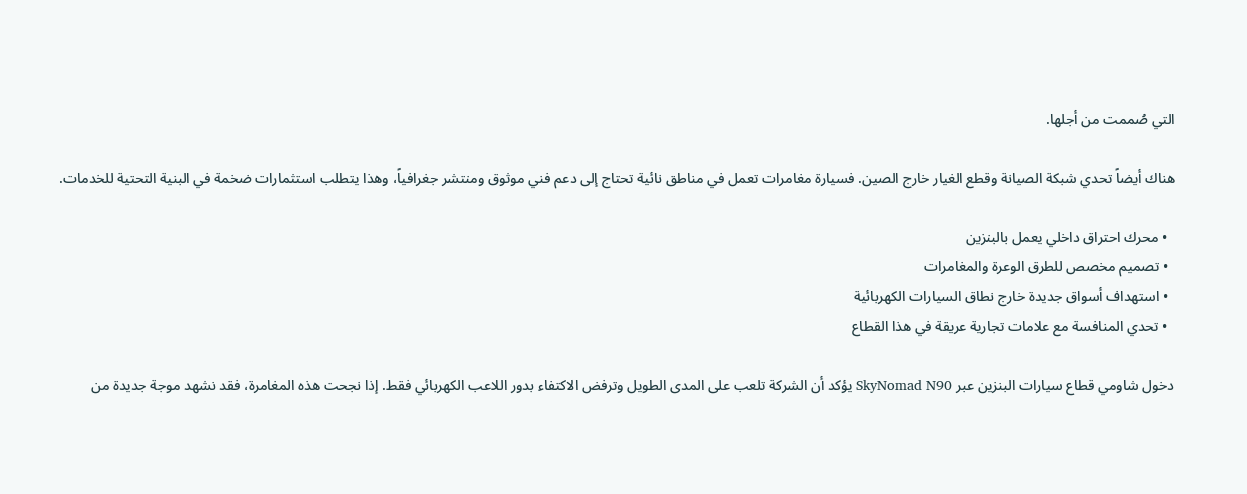التي صُممت من أجلها.

هناك أيضاً تحدي شبكة الصيانة وقطع الغيار خارج الصين. فسيارة مغامرات تعمل في مناطق نائية تحتاج إلى دعم فني موثوق ومنتشر جغرافياً، وهذا يتطلب استثمارات ضخمة في البنية التحتية للخدمات.

  • محرك احتراق داخلي يعمل بالبنزين
  • تصميم مخصص للطرق الوعرة والمغامرات
  • استهداف أسواق جديدة خارج نطاق السيارات الكهربائية
  • تحدي المنافسة مع علامات تجارية عريقة في هذا القطاع

دخول شاومي قطاع سيارات البنزين عبر SkyNomad N90 يؤكد أن الشركة تلعب على المدى الطويل وترفض الاكتفاء بدور اللاعب الكهربائي فقط. إذا نجحت هذه المغامرة، فقد نشهد موجة جديدة من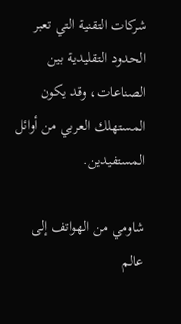شركات التقنية التي تعبر الحدود التقليدية بين الصناعات، وقد يكون المستهلك العربي من أوائل المستفيدين.

شاومي من الهواتف إلى عالم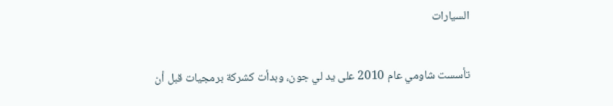السيارات

تأسست شاومي عام 2010 على يد لي جون، وبدأت كشركة برمجيات قبل أن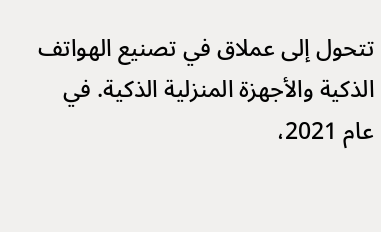تتحول إلى عملاق في تصنيع الهواتف الذكية والأجهزة المنزلية الذكية. في عام 2021،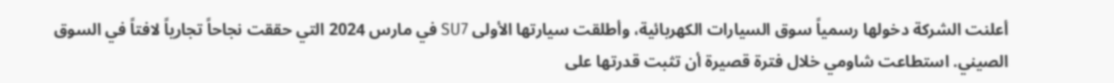أعلنت الشركة دخولها رسمياً سوق السيارات الكهربائية، وأطلقت سيارتها الأولى SU7 في مارس 2024 التي حققت نجاحاً تجارياً لافتاً في السوق الصيني. استطاعت شاومي خلال فترة قصيرة أن تثبت قدرتها على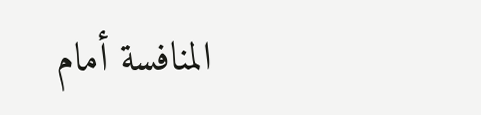المنافسة أمام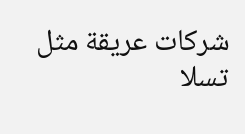شركات عريقة مثل تسلا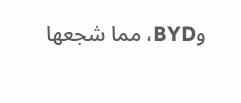وBYD، مما شجعها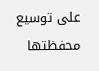على توسيع محفظتها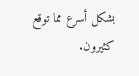بشكل أسرع مما توقع كثيرون.